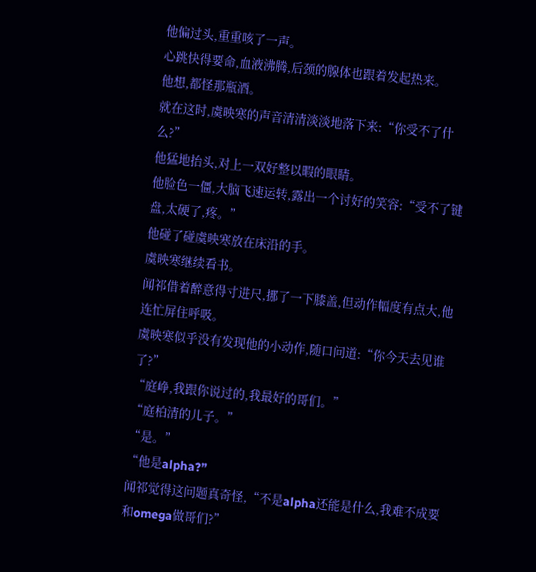他偏过头,重重咳了一声。
心跳快得要命,血液沸腾,后颈的腺体也跟着发起热来。
他想,都怪那瓶酒。
就在这时,虞映寒的声音清清淡淡地落下来:“你受不了什么?”
他猛地抬头,对上一双好整以暇的眼睛。
他脸色一僵,大脑飞速运转,露出一个讨好的笑容:“受不了键盘,太硬了,疼。”
他碰了碰虞映寒放在床沿的手。
虞映寒继续看书。
闻祁借着醉意得寸进尺,挪了一下膝盖,但动作幅度有点大,他连忙屏住呼吸。
虞映寒似乎没有发现他的小动作,随口问道:“你今天去见谁了?”
“庭峥,我跟你说过的,我最好的哥们。”
“庭柏清的儿子。”
“是。”
“他是alpha?”
闻祁觉得这问题真奇怪,“不是alpha还能是什么,我难不成要和omega做哥们?”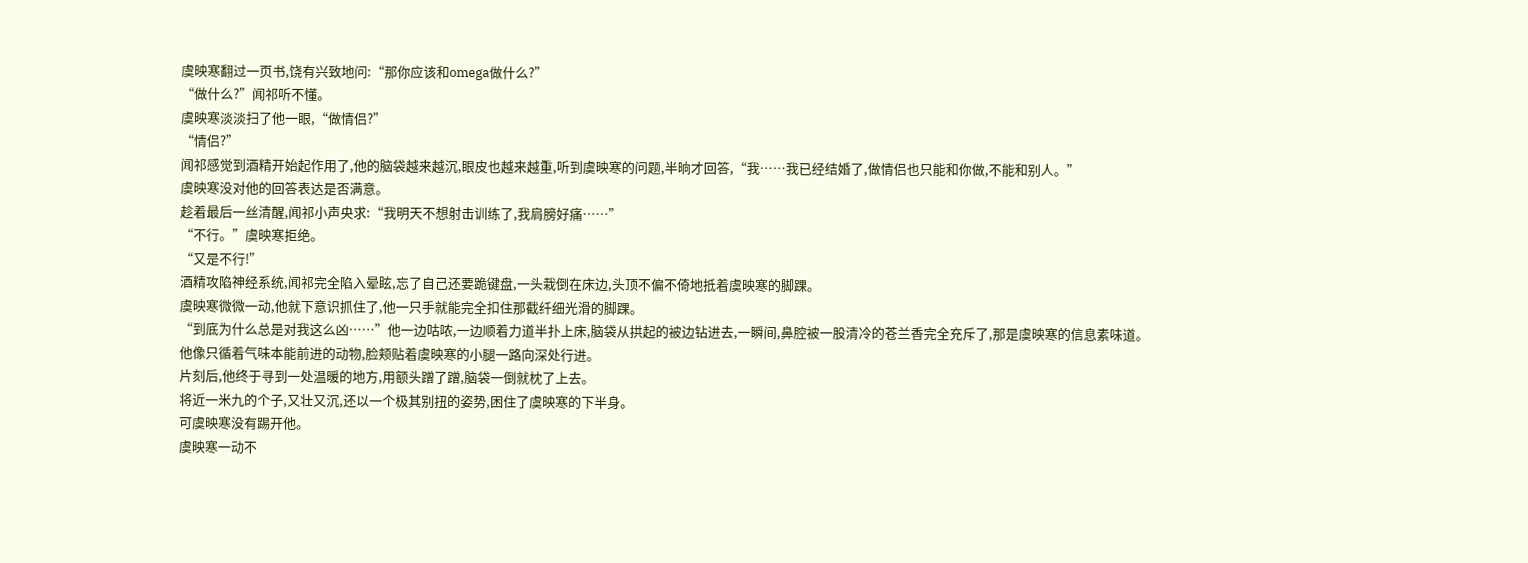虞映寒翻过一页书,饶有兴致地问:“那你应该和omega做什么?”
“做什么?”闻祁听不懂。
虞映寒淡淡扫了他一眼,“做情侣?”
“情侣?”
闻祁感觉到酒精开始起作用了,他的脑袋越来越沉,眼皮也越来越重,听到虞映寒的问题,半晌才回答,“我……我已经结婚了,做情侣也只能和你做,不能和别人。”
虞映寒没对他的回答表达是否满意。
趁着最后一丝清醒,闻祁小声央求:“我明天不想射击训练了,我肩膀好痛……”
“不行。”虞映寒拒绝。
“又是不行!”
酒精攻陷神经系统,闻祁完全陷入晕眩,忘了自己还要跪键盘,一头栽倒在床边,头顶不偏不倚地抵着虞映寒的脚踝。
虞映寒微微一动,他就下意识抓住了,他一只手就能完全扣住那截纤细光滑的脚踝。
“到底为什么总是对我这么凶……”他一边咕哝,一边顺着力道半扑上床,脑袋从拱起的被边钻进去,一瞬间,鼻腔被一股清冷的苍兰香完全充斥了,那是虞映寒的信息素味道。
他像只循着气味本能前进的动物,脸颊贴着虞映寒的小腿一路向深处行进。
片刻后,他终于寻到一处温暖的地方,用额头蹭了蹭,脑袋一倒就枕了上去。
将近一米九的个子,又壮又沉,还以一个极其别扭的姿势,困住了虞映寒的下半身。
可虞映寒没有踢开他。
虞映寒一动不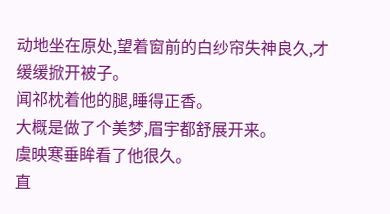动地坐在原处,望着窗前的白纱帘失神良久,才缓缓掀开被子。
闻祁枕着他的腿,睡得正香。
大概是做了个美梦,眉宇都舒展开来。
虞映寒垂眸看了他很久。
直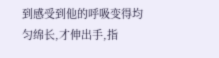到感受到他的呼吸变得均匀绵长,才伸出手,指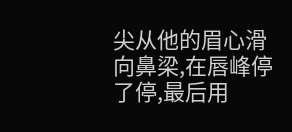尖从他的眉心滑向鼻梁,在唇峰停了停,最后用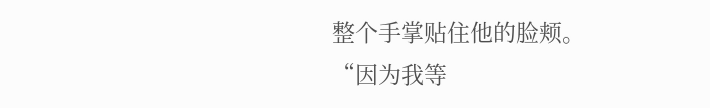整个手掌贴住他的脸颊。
“因为我等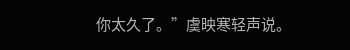你太久了。”虞映寒轻声说。